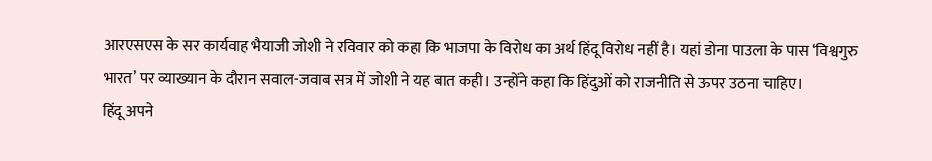आरएसएस के सर कार्यवाह भैयाजी जोशी ने रविवार को कहा कि भाजपा के विरोध का अर्थ हिंदू विरोध नहीं है। यहां डोना पाउला के पास ‘विश्वगुरु भारत’ पर व्याख्यान के दौरान सवाल-जवाब सत्र में जोशी ने यह बात कही। उन्होंने कहा कि हिंदुओं को राजनीति से ऊपर उठना चाहिए।
हिंदू अपने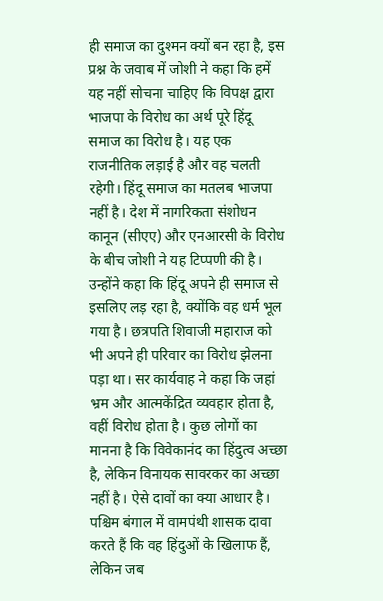ही समाज का दुश्मन क्यों बन रहा है, इस प्रश्न के जवाब में जोशी ने कहा कि हमें यह नहीं सोचना चाहिए कि विपक्ष द्वारा भाजपा के विरोध का अर्थ पूरे हिंदू समाज का विरोध है। यह एक राजनीतिक लड़ाई है और वह चलती रहेगी। हिंदू समाज का मतलब भाजपा नहीं है। देश में नागरिकता संशोधन कानून (सीएए) और एनआरसी के विरोध के बीच जोशी ने यह टिप्पणी की है।
उन्होंने कहा कि हिंदू अपने ही समाज से इसलिए लड़ रहा है, क्योंकि वह धर्म भूल गया है। छत्रपति शिवाजी महाराज को भी अपने ही परिवार का विरोध झेलना पड़ा था। सर कार्यवाह ने कहा कि जहां भ्रम और आत्मकेंद्रित व्यवहार होता है, वहीं विरोध होता है। कुछ लोगों का मानना है कि विवेकानंद का हिंदुत्व अच्छा है, लेकिन विनायक सावरकर का अच्छा नहीं है। ऐसे दावों का क्या आधार है।
पश्चिम बंगाल में वामपंथी शासक दावा करते हैं कि वह हिंदुओं के खिलाफ हैं, लेकिन जब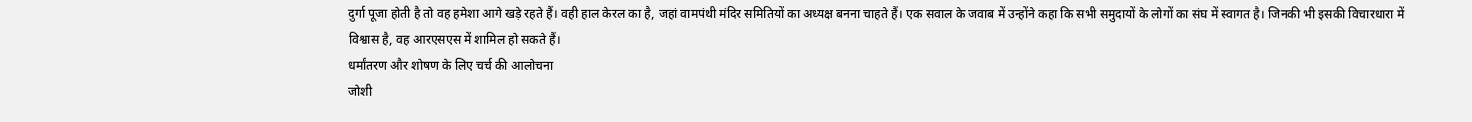दुर्गा पूजा होती है तो वह हमेशा आगे खड़े रहते हैं। वही हाल केरल का है, जहां वामपंथी मंदिर समितियों का अध्यक्ष बनना चाहते हैं। एक सवाल के जवाब में उन्होंने कहा कि सभी समुदायों के लोगों का संघ में स्वागत है। जिनकी भी इसकी विचारधारा में विश्वास है, वह आरएसएस में शामिल हो सकते हैं।
धर्मांतरण और शोषण के लिए चर्च की आलोचना
जोशी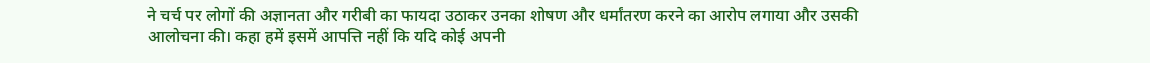ने चर्च पर लोगों की अज्ञानता और गरीबी का फायदा उठाकर उनका शोषण और धर्मांतरण करने का आरोप लगाया और उसकी आलोचना की। कहा हमें इसमें आपत्ति नहीं कि यदि कोई अपनी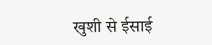खुशी से ईसाई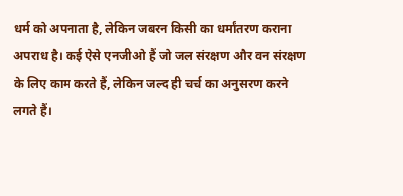धर्म को अपनाता है, लेकिन जबरन किसी का धर्मांतरण कराना अपराध है। कई ऐसे एनजीओ हैं जो जल संरक्षण और वन संरक्षण के लिए काम करते हैं, लेकिन जल्द ही चर्च का अनुसरण करने लगते हैं।